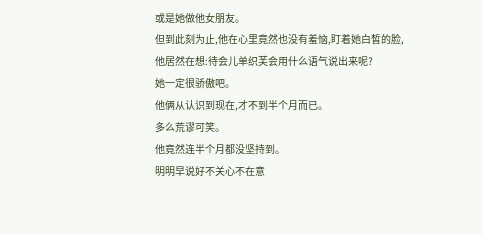或是她做他女朋友。
但到此刻为止,他在心里竟然也没有羞恼,盯着她白皙的脸,他居然在想:待会儿单织芙会用什么语气说出来呢?
她一定很骄傲吧。
他俩从认识到现在,才不到半个月而已。
多么荒谬可笑。
他竟然连半个月都没坚持到。
明明早说好不关心不在意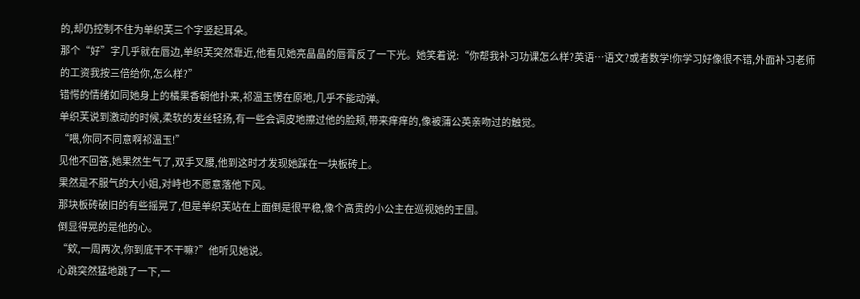的,却仍控制不住为单织芙三个字竖起耳朵。
那个“好”字几乎就在唇边,单织芙突然靠近,他看见她亮晶晶的唇膏反了一下光。她笑着说:“你帮我补习功课怎么样?英语…语文?或者数学!你学习好像很不错,外面补习老师的工资我按三倍给你,怎么样?”
错愕的情绪如同她身上的橘果香朝他扑来,祁温玉愣在原地,几乎不能动弹。
单织芙说到激动的时候,柔软的发丝轻扬,有一些会调皮地擦过他的脸颊,带来痒痒的,像被蒲公英亲吻过的触觉。
“喂,你同不同意啊祁温玉!”
见他不回答,她果然生气了,双手叉腰,他到这时才发现她踩在一块板砖上。
果然是不服气的大小姐,对峙也不愿意落他下风。
那块板砖破旧的有些摇晃了,但是单织芙站在上面倒是很平稳,像个高贵的小公主在巡视她的王国。
倒显得晃的是他的心。
“欸,一周两次,你到底干不干嘛?”他听见她说。
心跳突然猛地跳了一下,一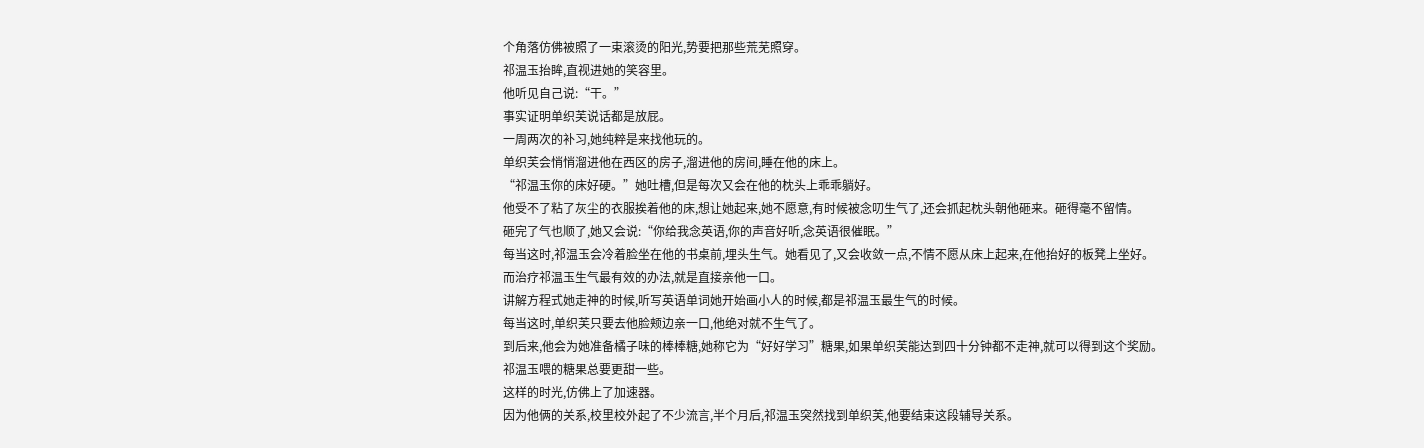个角落仿佛被照了一束滚烫的阳光,势要把那些荒芜照穿。
祁温玉抬眸,直视进她的笑容里。
他听见自己说:“干。”
事实证明单织芙说话都是放屁。
一周两次的补习,她纯粹是来找他玩的。
单织芙会悄悄溜进他在西区的房子,溜进他的房间,睡在他的床上。
“祁温玉你的床好硬。”她吐槽,但是每次又会在他的枕头上乖乖躺好。
他受不了粘了灰尘的衣服挨着他的床,想让她起来,她不愿意,有时候被念叨生气了,还会抓起枕头朝他砸来。砸得毫不留情。
砸完了气也顺了,她又会说:“你给我念英语,你的声音好听,念英语很催眠。”
每当这时,祁温玉会冷着脸坐在他的书桌前,埋头生气。她看见了,又会收敛一点,不情不愿从床上起来,在他抬好的板凳上坐好。
而治疗祁温玉生气最有效的办法,就是直接亲他一口。
讲解方程式她走神的时候,听写英语单词她开始画小人的时候,都是祁温玉最生气的时候。
每当这时,单织芙只要去他脸颊边亲一口,他绝对就不生气了。
到后来,他会为她准备橘子味的棒棒糖,她称它为“好好学习”糖果,如果单织芙能达到四十分钟都不走神,就可以得到这个奖励。
祁温玉喂的糖果总要更甜一些。
这样的时光,仿佛上了加速器。
因为他俩的关系,校里校外起了不少流言,半个月后,祁温玉突然找到单织芙,他要结束这段辅导关系。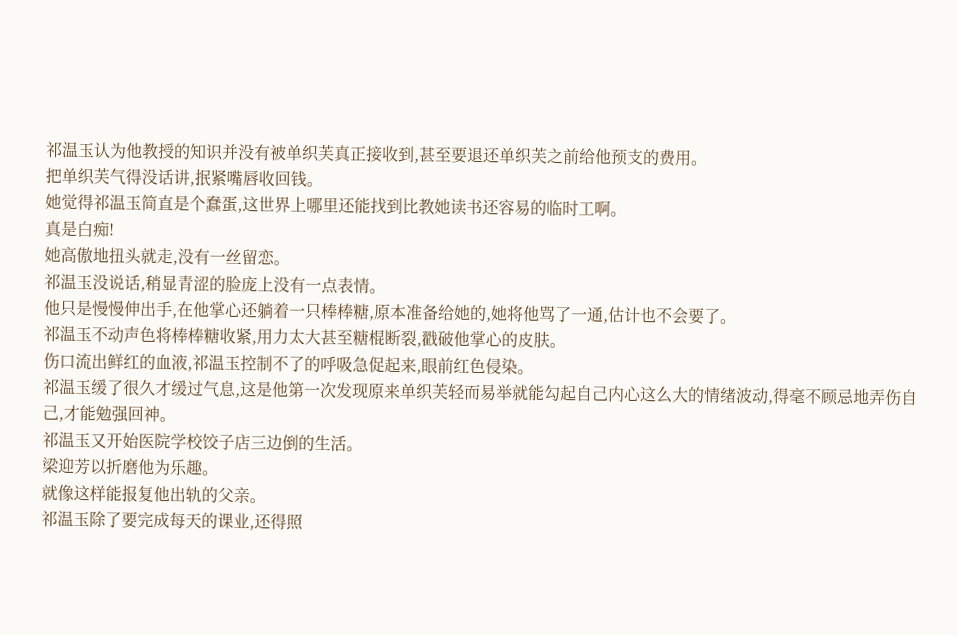祁温玉认为他教授的知识并没有被单织芙真正接收到,甚至要退还单织芙之前给他预支的费用。
把单织芙气得没话讲,抿紧嘴唇收回钱。
她觉得祁温玉简直是个蠢蛋,这世界上哪里还能找到比教她读书还容易的临时工啊。
真是白痴!
她高傲地扭头就走,没有一丝留恋。
祁温玉没说话,稍显青涩的脸庞上没有一点表情。
他只是慢慢伸出手,在他掌心还躺着一只棒棒糖,原本准备给她的,她将他骂了一通,估计也不会要了。
祁温玉不动声色将棒棒糖收紧,用力太大甚至糖棍断裂,戳破他掌心的皮肤。
伤口流出鲜红的血液,祁温玉控制不了的呼吸急促起来,眼前红色侵染。
祁温玉缓了很久才缓过气息,这是他第一次发现原来单织芙轻而易举就能勾起自己内心这么大的情绪波动,得毫不顾忌地弄伤自己,才能勉强回神。
祁温玉又开始医院学校饺子店三边倒的生活。
梁迎芳以折磨他为乐趣。
就像这样能报复他出轨的父亲。
祁温玉除了要完成每天的课业,还得照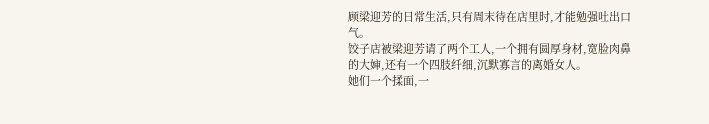顾梁迎芳的日常生活,只有周末待在店里时,才能勉强吐出口气。
饺子店被梁迎芳请了两个工人,一个拥有圆厚身材,宽脸肉鼻的大婶,还有一个四肢纤细,沉默寡言的离婚女人。
她们一个揉面,一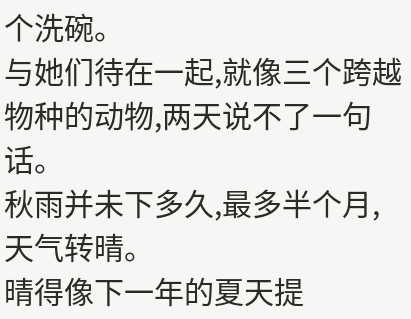个洗碗。
与她们待在一起,就像三个跨越物种的动物,两天说不了一句话。
秋雨并未下多久,最多半个月,天气转晴。
晴得像下一年的夏天提